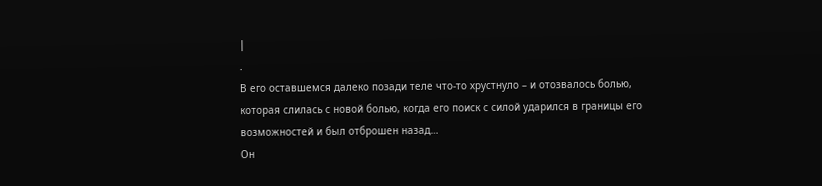|
.
В его оставшемся далеко позади теле что-то хрустнуло – и отозвалось болью, которая слилась с новой болью, когда его поиск с силой ударился в границы его возможностей и был отброшен назад…
Он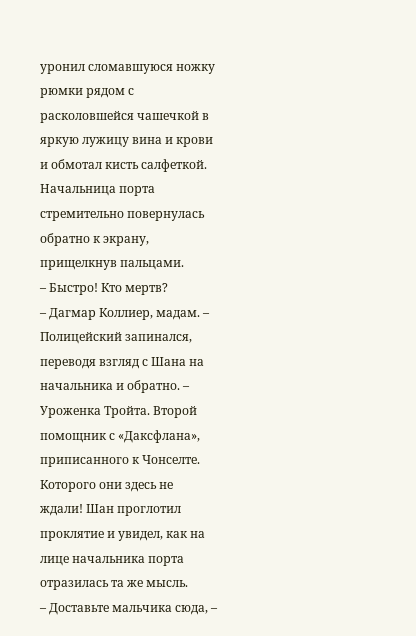уронил сломавшуюся ножку рюмки рядом с расколовшейся чашечкой в яркую лужицу вина и крови и обмотал кисть салфеткой. Начальница порта стремительно повернулась обратно к экрану, прищелкнув пальцами.
– Быстро! Кто мертв?
– Дагмар Коллиер, мадам. – Полицейский запинался, переводя взгляд с Шана на начальника и обратно. – Уроженка Тройта. Второй помощник с «Даксфлана», приписанного к Чонселте.
Которого они здесь не ждали! Шан проглотил проклятие и увидел, как на лице начальника порта отразилась та же мысль.
– Доставьте мальчика сюда, –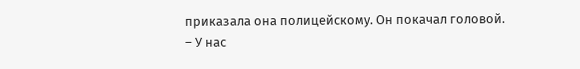приказала она полицейскому. Он покачал головой.
– У нас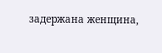задержана женщина,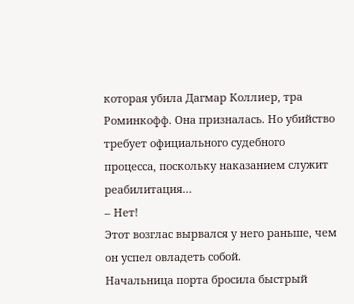которая убила Дагмар Коллиер, тра Роминкофф. Она призналась. Но убийство требует официального судебного процесса, поскольку наказанием служит реабилитация…
– Нет!
Этот возглас вырвался у него раньше, чем он успел овладеть собой.
Начальница порта бросила быстрый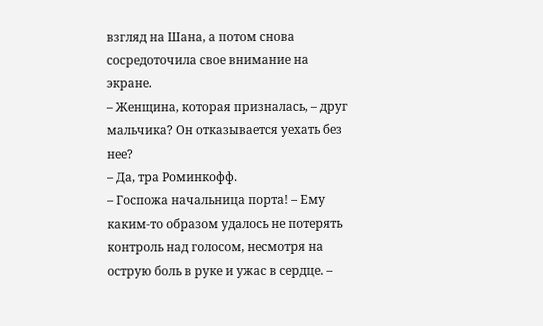взгляд на Шана, а потом снова сосредоточила свое внимание на экране.
– Женщина, которая призналась, – друг мальчика? Он отказывается уехать без нее?
– Да, тра Роминкофф.
– Госпожа начальница порта! – Ему каким-то образом удалось не потерять контроль над голосом, несмотря на острую боль в руке и ужас в сердце. –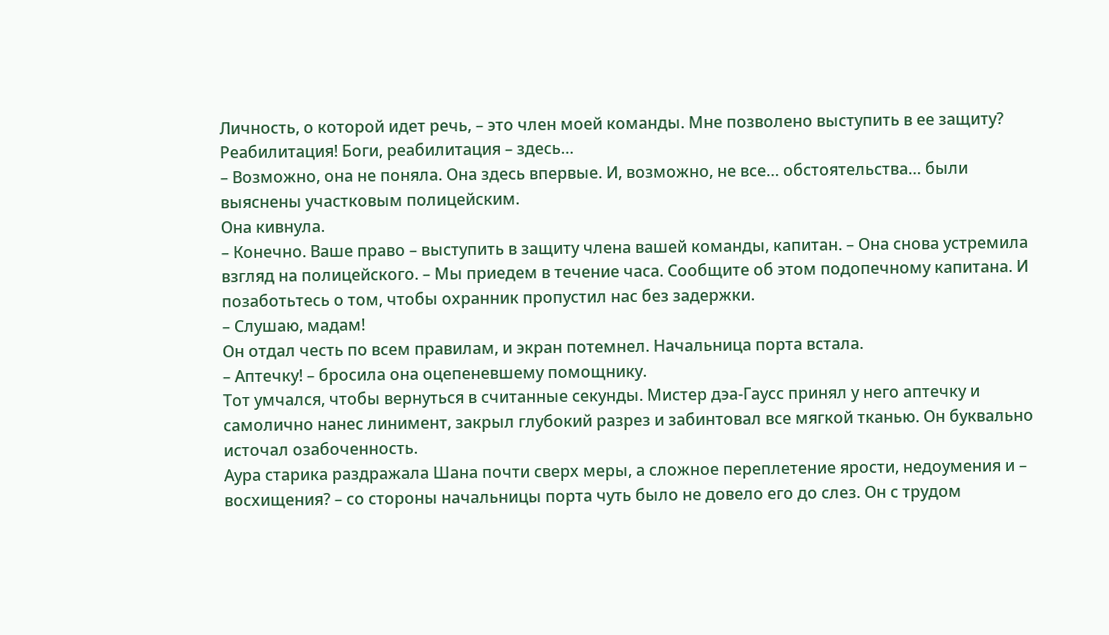Личность, о которой идет речь, – это член моей команды. Мне позволено выступить в ее защиту?
Реабилитация! Боги, реабилитация – здесь…
– Возможно, она не поняла. Она здесь впервые. И, возможно, не все… обстоятельства… были выяснены участковым полицейским.
Она кивнула.
– Конечно. Ваше право – выступить в защиту члена вашей команды, капитан. – Она снова устремила взгляд на полицейского. – Мы приедем в течение часа. Сообщите об этом подопечному капитана. И позаботьтесь о том, чтобы охранник пропустил нас без задержки.
– Слушаю, мадам!
Он отдал честь по всем правилам, и экран потемнел. Начальница порта встала.
– Аптечку! – бросила она оцепеневшему помощнику.
Тот умчался, чтобы вернуться в считанные секунды. Мистер дэа-Гаусс принял у него аптечку и самолично нанес линимент, закрыл глубокий разрез и забинтовал все мягкой тканью. Он буквально источал озабоченность.
Аура старика раздражала Шана почти сверх меры, а сложное переплетение ярости, недоумения и – восхищения? – со стороны начальницы порта чуть было не довело его до слез. Он с трудом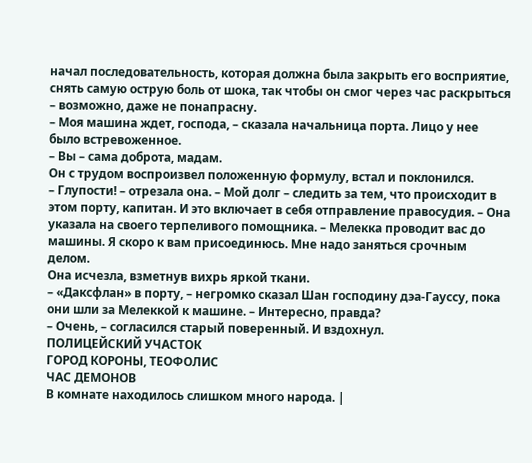начал последовательность, которая должна была закрыть его восприятие, снять самую острую боль от шока, так чтобы он смог через час раскрыться – возможно, даже не понапрасну.
– Моя машина ждет, господа, – сказала начальница порта. Лицо у нее было встревоженное.
– Вы – сама доброта, мадам.
Он с трудом воспроизвел положенную формулу, встал и поклонился.
– Глупости! – отрезала она. – Мой долг – следить за тем, что происходит в этом порту, капитан. И это включает в себя отправление правосудия. – Она указала на своего терпеливого помощника. – Мелекка проводит вас до машины. Я скоро к вам присоединюсь. Мне надо заняться срочным делом.
Она исчезла, взметнув вихрь яркой ткани.
– «Даксфлан» в порту, – негромко сказал Шан господину дэа-Гауссу, пока они шли за Мелеккой к машине. – Интересно, правда?
– Очень, – согласился старый поверенный. И вздохнул.
ПОЛИЦЕЙСКИЙ УЧАСТОК
ГОРОД КОРОНЫ, ТЕОФОЛИС
ЧАС ДЕМОНОВ
В комнате находилось слишком много народа. |